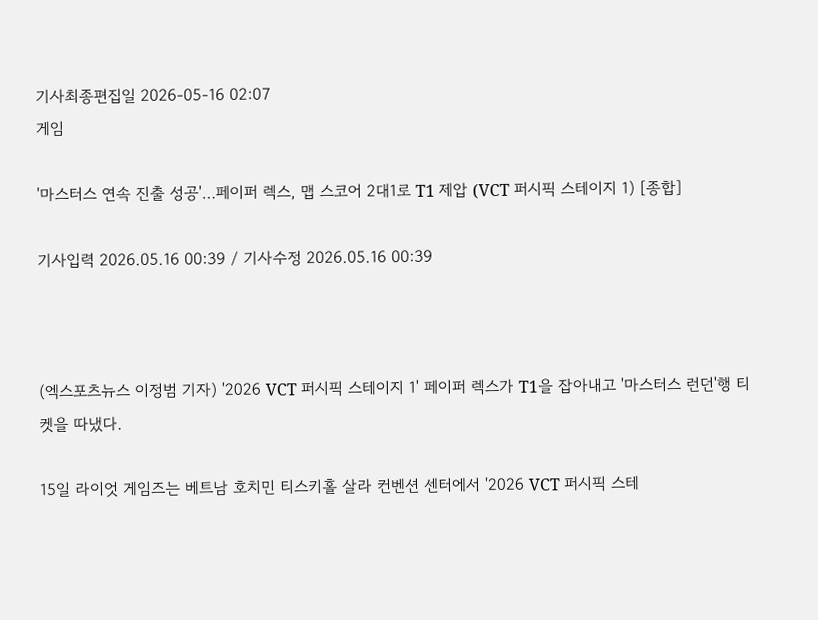기사최종편집일 2026-05-16 02:07
게임

'마스터스 연속 진출 성공'…페이퍼 렉스, 맵 스코어 2대1로 T1 제압 (VCT 퍼시픽 스테이지 1) [종합]

기사입력 2026.05.16 00:39 / 기사수정 2026.05.16 00:39



(엑스포츠뉴스 이정범 기자) '2026 VCT 퍼시픽 스테이지 1' 페이퍼 렉스가 T1을 잡아내고 '마스터스 런던'행 티켓을 따냈다.

15일 라이엇 게임즈는 베트남 호치민 티스키홀 살라 컨벤션 센터에서 '2026 VCT 퍼시픽 스테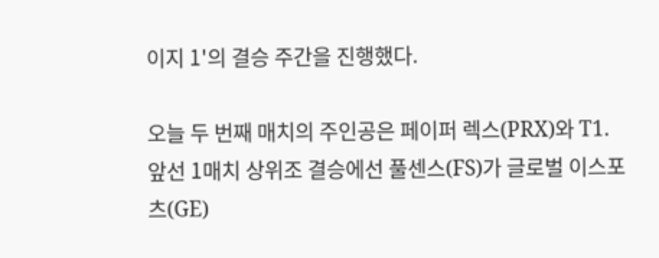이지 1'의 결승 주간을 진행했다.

오늘 두 번째 매치의 주인공은 페이퍼 렉스(PRX)와 T1. 앞선 1매치 상위조 결승에선 풀센스(FS)가 글로벌 이스포츠(GE)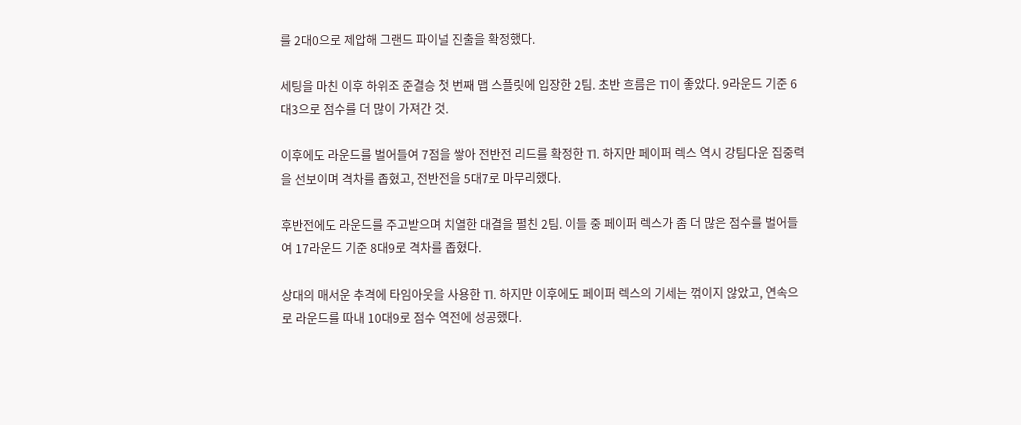를 2대0으로 제압해 그랜드 파이널 진출을 확정했다.

세팅을 마친 이후 하위조 준결승 첫 번째 맵 스플릿에 입장한 2팀. 초반 흐름은 T1이 좋았다. 9라운드 기준 6대3으로 점수를 더 많이 가져간 것.

이후에도 라운드를 벌어들여 7점을 쌓아 전반전 리드를 확정한 T1. 하지만 페이퍼 렉스 역시 강팀다운 집중력을 선보이며 격차를 좁혔고, 전반전을 5대7로 마무리했다.

후반전에도 라운드를 주고받으며 치열한 대결을 펼친 2팀. 이들 중 페이퍼 렉스가 좀 더 많은 점수를 벌어들여 17라운드 기준 8대9로 격차를 좁혔다.

상대의 매서운 추격에 타임아웃을 사용한 T1. 하지만 이후에도 페이퍼 렉스의 기세는 꺾이지 않았고, 연속으로 라운드를 따내 10대9로 점수 역전에 성공했다.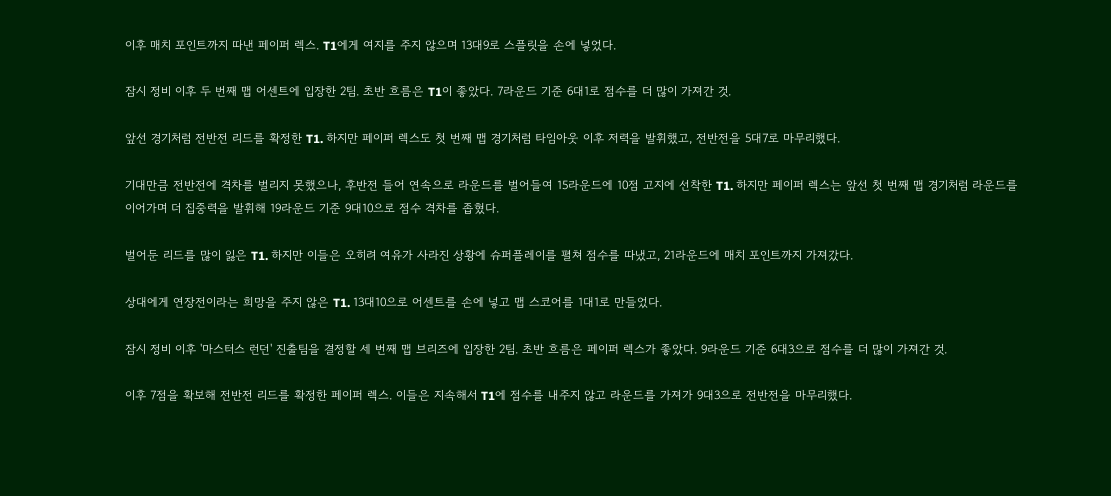이후 매치 포인트까지 따낸 페이퍼 렉스. T1에게 여지를 주지 않으며 13대9로 스플릿을 손에 넣었다.

잠시 정비 이후 두 번째 맵 어센트에 입장한 2팀. 초반 흐름은 T1이 좋았다. 7라운드 기준 6대1로 점수를 더 많이 가져간 것.

앞선 경기처럼 전반전 리드를 확정한 T1. 하지만 페이퍼 렉스도 첫 번째 맵 경기처럼 타임아웃 이후 저력을 발휘했고, 전반전을 5대7로 마무리했다.

기대만큼 전반전에 격차를 벌리지 못했으나, 후반전 들어 연속으로 라운드를 벌어들여 15라운드에 10점 고지에 선착한 T1. 하지만 페이퍼 렉스는 앞선 첫 번째 맵 경기처럼 라운드를 이어가며 더 집중력을 발휘해 19라운드 기준 9대10으로 점수 격차를 좁혔다.

벌어둔 리드를 많이 잃은 T1. 하지만 이들은 오히려 여유가 사라진 상황에 슈퍼플레이를 펼쳐 점수를 따냈고, 21라운드에 매치 포인트까지 가져갔다.

상대에게 연장전이라는 희망을 주지 않은 T1. 13대10으로 어센트를 손에 넣고 맵 스코어를 1대1로 만들었다.

잠시 정비 이후 '마스터스 런던' 진출팀을 결정할 세 번째 맵 브리즈에 입장한 2팀. 초반 흐름은 페이퍼 렉스가 좋았다. 9라운드 기준 6대3으로 점수를 더 많이 가져간 것.

이후 7점을 확보해 전반전 리드를 확정한 페이퍼 렉스. 이들은 지속해서 T1에 점수를 내주지 않고 라운드를 가져가 9대3으로 전반전을 마무리했다.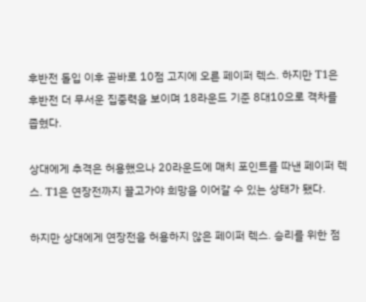후반전 돌입 이후 곧바로 10점 고지에 오른 페이퍼 렉스. 하지만 T1은 후반전 더 무서운 집중력을 보이며 18라운드 기준 8대10으로 격차를 좁혔다.

상대에게 추격은 허용했으나 20라운드에 매치 포인트를 따낸 페이퍼 렉스. T1은 연장전까지 끌고가야 희망을 이어갈 수 있는 상태가 됐다.

하지만 상대에게 연장전을 허용하지 않은 페이퍼 렉스. 승리를 위한 점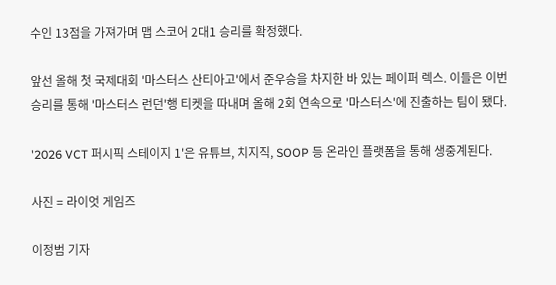수인 13점을 가져가며 맵 스코어 2대1 승리를 확정했다.

앞선 올해 첫 국제대회 '마스터스 산티아고'에서 준우승을 차지한 바 있는 페이퍼 렉스. 이들은 이번 승리를 통해 '마스터스 런던'행 티켓을 따내며 올해 2회 연속으로 '마스터스'에 진출하는 팀이 됐다.

'2026 VCT 퍼시픽 스테이지 1'은 유튜브, 치지직, SOOP 등 온라인 플랫폼을 통해 생중계된다.

사진 = 라이엇 게임즈

이정범 기자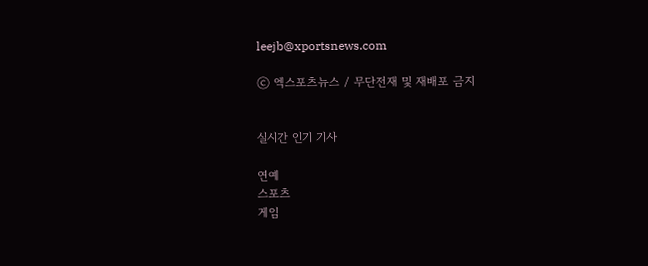leejb@xportsnews.com

ⓒ 엑스포츠뉴스 / 무단전재 및 재배포 금지


실시간 인기 기사

연예
스포츠
게임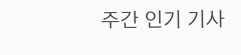주간 인기 기사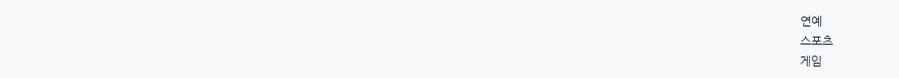연예
스포츠
게임